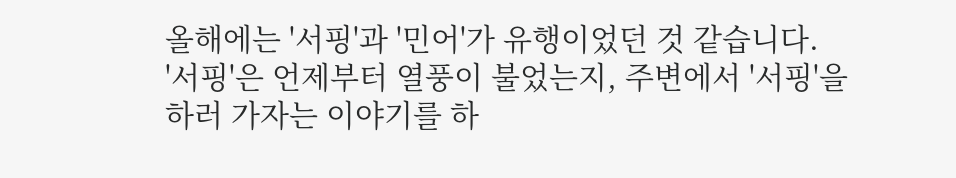올해에는 '서핑'과 '민어'가 유행이었던 것 같습니다.
'서핑'은 언제부터 열풍이 불었는지, 주변에서 '서핑'을 하러 가자는 이야기를 하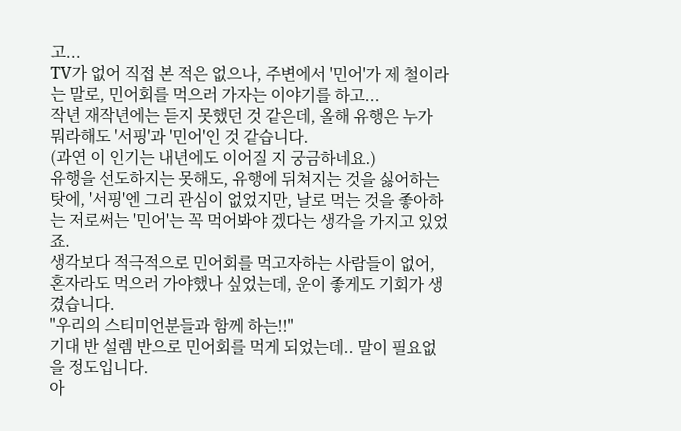고...
TV가 없어 직접 본 적은 없으나, 주변에서 '민어'가 제 철이라는 말로, 민어회를 먹으러 가자는 이야기를 하고...
작년 재작년에는 듣지 못했던 것 같은데, 올해 유행은 누가 뭐라해도 '서핑'과 '민어'인 것 같습니다.
(과연 이 인기는 내년에도 이어질 지 궁금하네요.)
유행을 선도하지는 못해도, 유행에 뒤쳐지는 것을 싫어하는 탓에, '서핑'엔 그리 관심이 없었지만, 날로 먹는 것을 좋아하는 저로써는 '민어'는 꼭 먹어봐야 겠다는 생각을 가지고 있었죠.
생각보다 적극적으로 민어회를 먹고자하는 사람들이 없어, 혼자라도 먹으러 가야했나 싶었는데, 운이 좋게도 기회가 생겼습니다.
"우리의 스티미언분들과 함께 하는!!"
기대 반 설렘 반으로 민어회를 먹게 되었는데.. 말이 필요없을 정도입니다.
아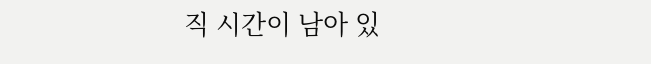직 시간이 남아 있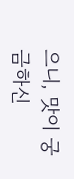으니, 맛이 궁금하신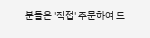분들은 '직접' 주문하여 드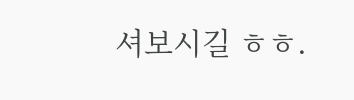셔보시길 ㅎㅎ.